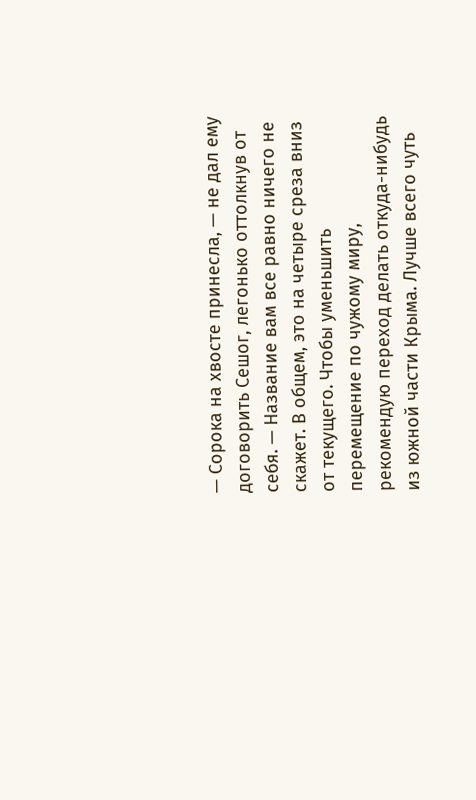— Сорока на хвосте принесла, — не дал ему договорить Сешог, легонько оттолкнув от себя. — Название вам все равно ничего не скажет. В общем, это на четыре среза вниз от текущего. Чтобы уменьшить перемещение по чужому миру, рекомендую переход делать откуда-нибудь из южной части Крыма. Лучше всего чуть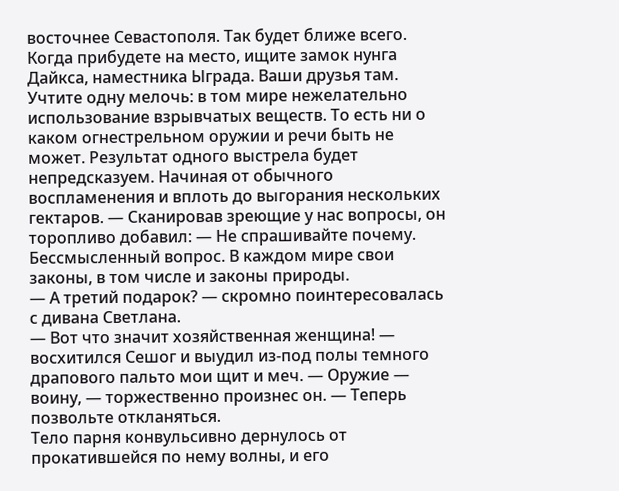восточнее Севастополя. Так будет ближе всего. Когда прибудете на место, ищите замок нунга Дайкса, наместника Ыграда. Ваши друзья там. Учтите одну мелочь: в том мире нежелательно использование взрывчатых веществ. То есть ни о каком огнестрельном оружии и речи быть не может. Результат одного выстрела будет непредсказуем. Начиная от обычного воспламенения и вплоть до выгорания нескольких гектаров. — Сканировав зреющие у нас вопросы, он торопливо добавил: — Не спрашивайте почему. Бессмысленный вопрос. В каждом мире свои законы, в том числе и законы природы.
— А третий подарок? — скромно поинтересовалась с дивана Светлана.
— Вот что значит хозяйственная женщина! — восхитился Сешог и выудил из-под полы темного драпового пальто мои щит и меч. — Оружие — воину, — торжественно произнес он. — Теперь позвольте откланяться.
Тело парня конвульсивно дернулось от прокатившейся по нему волны, и его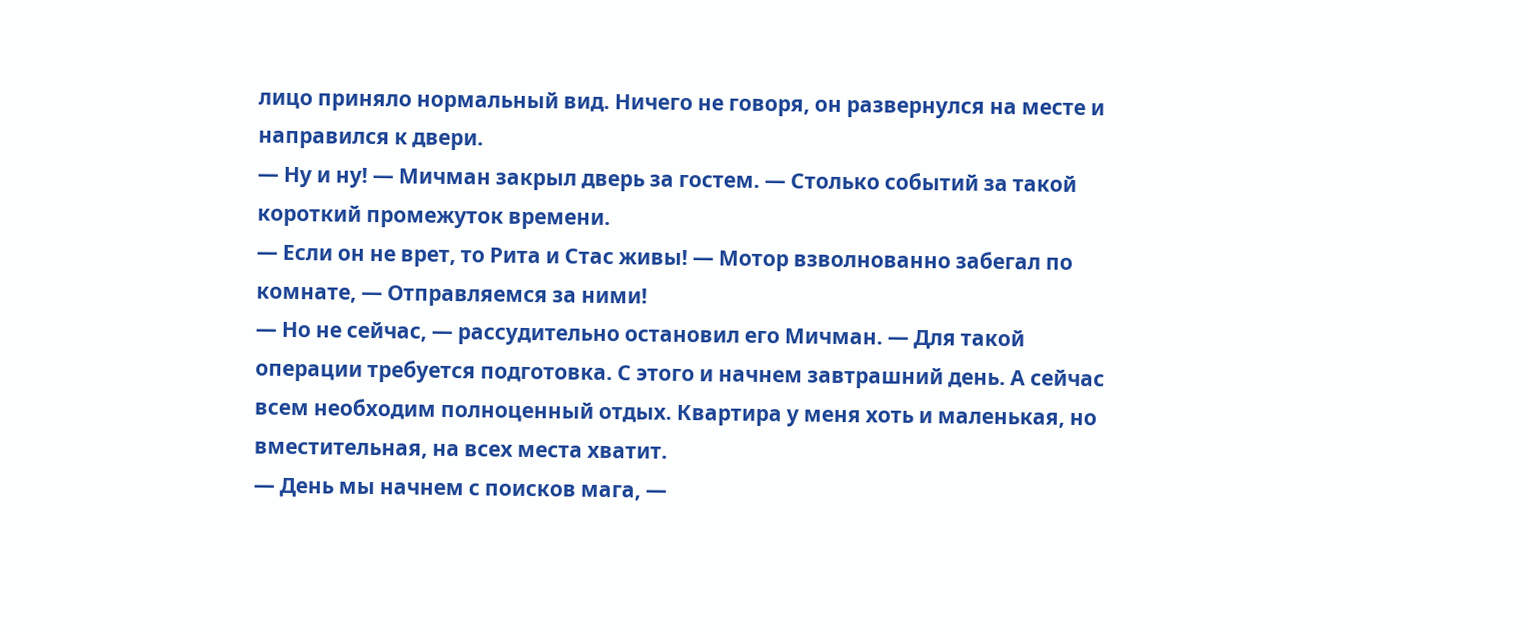лицо приняло нормальный вид. Ничего не говоря, он развернулся на месте и направился к двери.
— Ну и ну! — Мичман закрыл дверь за гостем. — Столько событий за такой короткий промежуток времени.
— Если он не врет, то Рита и Стас живы! — Мотор взволнованно забегал по комнате, — Отправляемся за ними!
— Но не сейчас, — рассудительно остановил его Мичман. — Для такой операции требуется подготовка. С этого и начнем завтрашний день. А сейчас всем необходим полноценный отдых. Квартира у меня хоть и маленькая, но вместительная, на всех места хватит.
— День мы начнем с поисков мага, —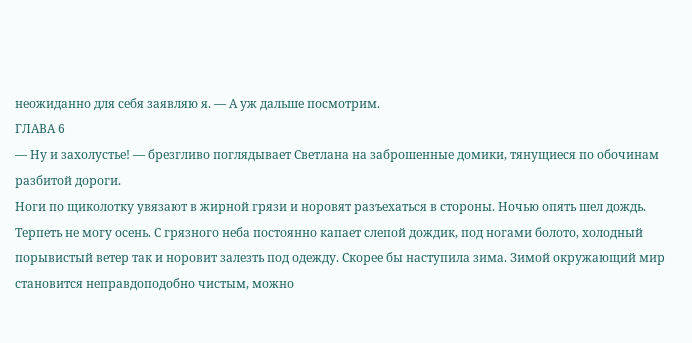неожиданно для себя заявляю я. — А уж дальше посмотрим.
ГЛАВА 6
— Ну и захолустье! — брезгливо поглядывает Светлана на заброшенные домики, тянущиеся по обочинам разбитой дороги.
Ноги по щиколотку увязают в жирной грязи и норовят разъехаться в стороны. Ночью опять шел дождь.
Терпеть не могу осень. С грязного неба постоянно капает слепой дождик, под ногами болото, холодный порывистый ветер так и норовит залезть под одежду. Скорее бы наступила зима. Зимой окружающий мир становится неправдоподобно чистым, можно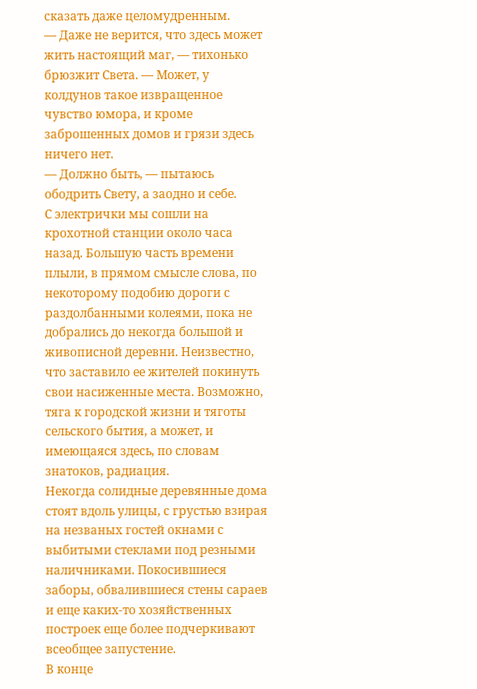сказать даже целомудренным.
— Даже не верится, что здесь может жить настоящий маг, — тихонько брюзжит Света. — Может, у колдунов такое извращенное чувство юмора, и кроме заброшенных домов и грязи здесь ничего нет.
— Должно быть, — пытаюсь ободрить Свету, а заодно и себе.
С электрички мы сошли на крохотной станции около часа назад. Большую часть времени плыли, в прямом смысле слова, по некоторому подобию дороги с раздолбанными колеями, пока не добрались до некогда большой и живописной деревни. Неизвестно, что заставило ее жителей покинуть свои насиженные места. Возможно, тяга к городской жизни и тяготы сельского бытия, а может, и имеющаяся здесь, по словам знатоков, радиация.
Некогда солидные деревянные дома стоят вдоль улицы, с грустью взирая на незваных гостей окнами с выбитыми стеклами под резными наличниками. Покосившиеся заборы, обвалившиеся стены сараев и еще каких-то хозяйственных построек еще более подчеркивают всеобщее запустение.
В конце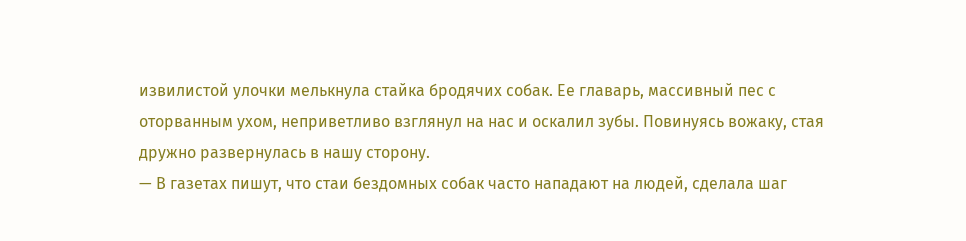извилистой улочки мелькнула стайка бродячих собак. Ее главарь, массивный пес с оторванным ухом, неприветливо взглянул на нас и оскалил зубы. Повинуясь вожаку, стая дружно развернулась в нашу сторону.
— В газетах пишут, что стаи бездомных собак часто нападают на людей, сделала шаг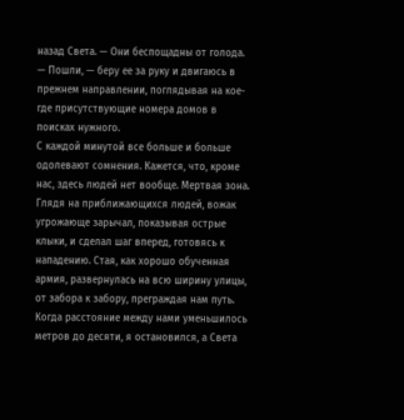назад Света. — Они беспощадны от голода.
— Пошли, — беру ее за руку и двигаюсь в прежнем направлении, поглядывая на кое-где присутствующие номера домов в поисках нужного.
С каждой минутой все больше и больше одолевают сомнения. Кажется, что, кроме нас, здесь людей нет вообще. Мертвая зона.
Глядя на приближающихся людей, вожак угрожающе зарычал, показывая острые клыки, и сделал шаг вперед, готовясь к нападению. Стая, как хорошо обученная армия, развернулась на всю ширину улицы, от забора к забору, преграждая нам путь.
Когда расстояние между нами уменьшилось метров до десяти, я остановился, а Света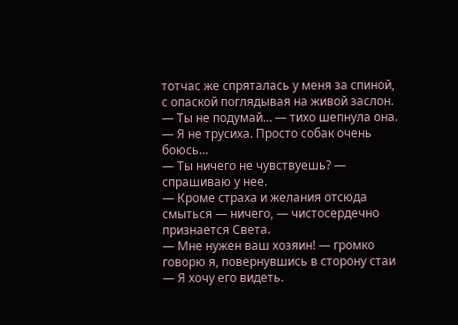тотчас же спряталась у меня за спиной, с опаской поглядывая на живой заслон.
— Ты не подумай… — тихо шепнула она. — Я не трусиха. Просто собак очень боюсь…
— Ты ничего не чувствуешь? — спрашиваю у нее.
— Кроме страха и желания отсюда смыться — ничего, — чистосердечно признается Света.
— Мне нужен ваш хозяин! — громко говорю я, повернувшись в сторону стаи — Я хочу его видеть.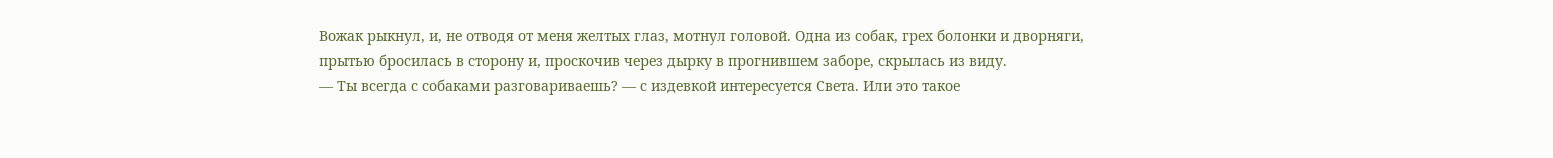Вожак рыкнул, и, не отводя от меня желтых глаз, мотнул головой. Одна из собак, грех болонки и дворняги, прытью бросилась в сторону и, проскочив через дырку в прогнившем заборе, скрылась из виду.
— Ты всегда с собаками разговариваешь? — с издевкой интересуется Света. Или это такое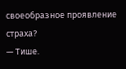своеобразное проявление страха?
— Тише.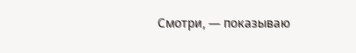Смотри, — показываю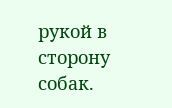рукой в сторону собак.